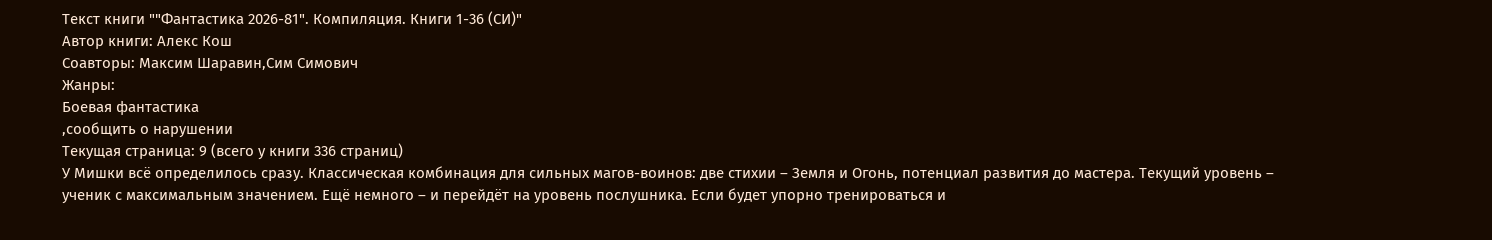Текст книги ""Фантастика 2026-81". Компиляция. Книги 1-36 (СИ)"
Автор книги: Алекс Кош
Соавторы: Максим Шаравин,Сим Симович
Жанры:
Боевая фантастика
,сообщить о нарушении
Текущая страница: 9 (всего у книги 336 страниц)
У Мишки всё определилось сразу. Классическая комбинация для сильных магов-воинов: две стихии – Земля и Огонь, потенциал развития до мастера. Текущий уровень – ученик с максимальным значением. Ещё немного – и перейдёт на уровень послушника. Если будет упорно тренироваться и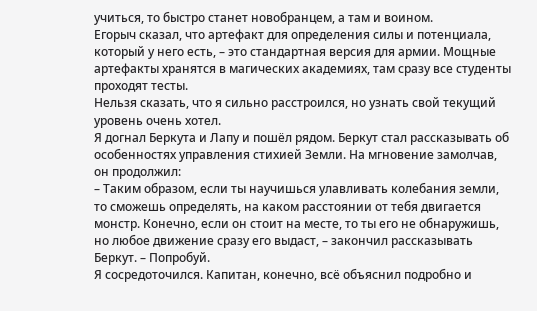учиться, то быстро станет новобранцем, а там и воином.
Егорыч сказал, что артефакт для определения силы и потенциала, который у него есть, – это стандартная версия для армии. Мощные артефакты хранятся в магических академиях, там сразу все студенты проходят тесты.
Нельзя сказать, что я сильно расстроился, но узнать свой текущий уровень очень хотел.
Я догнал Беркута и Лапу и пошёл рядом. Беркут стал рассказывать об особенностях управления стихией Земли. На мгновение замолчав, он продолжил:
– Таким образом, если ты научишься улавливать колебания земли, то сможешь определять, на каком расстоянии от тебя двигается монстр. Конечно, если он стоит на месте, то ты его не обнаружишь, но любое движение сразу его выдаст, – закончил рассказывать Беркут. – Попробуй.
Я сосредоточился. Капитан, конечно, всё объяснил подробно и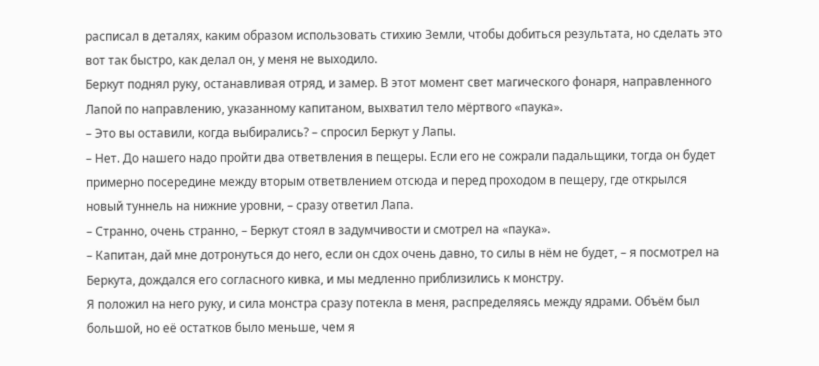расписал в деталях, каким образом использовать стихию Земли, чтобы добиться результата, но сделать это вот так быстро, как делал он, у меня не выходило.
Беркут поднял руку, останавливая отряд, и замер. В этот момент свет магического фонаря, направленного Лапой по направлению, указанному капитаном, выхватил тело мёртвого «паука».
– Это вы оставили, когда выбирались? – спросил Беркут у Лапы.
– Нет. До нашего надо пройти два ответвления в пещеры. Если его не сожрали падальщики, тогда он будет примерно посередине между вторым ответвлением отсюда и перед проходом в пещеру, где открылся новый туннель на нижние уровни, – сразу ответил Лапа.
– Странно, очень странно, – Беркут стоял в задумчивости и смотрел на «паука».
– Капитан, дай мне дотронуться до него, если он сдох очень давно, то силы в нём не будет, – я посмотрел на Беркута, дождался его согласного кивка, и мы медленно приблизились к монстру.
Я положил на него руку, и сила монстра сразу потекла в меня, распределяясь между ядрами. Объём был большой, но её остатков было меньше, чем я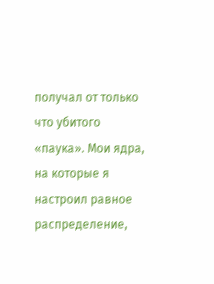получал от только что убитого «паука». Мои ядра, на которые я настроил равное распределение,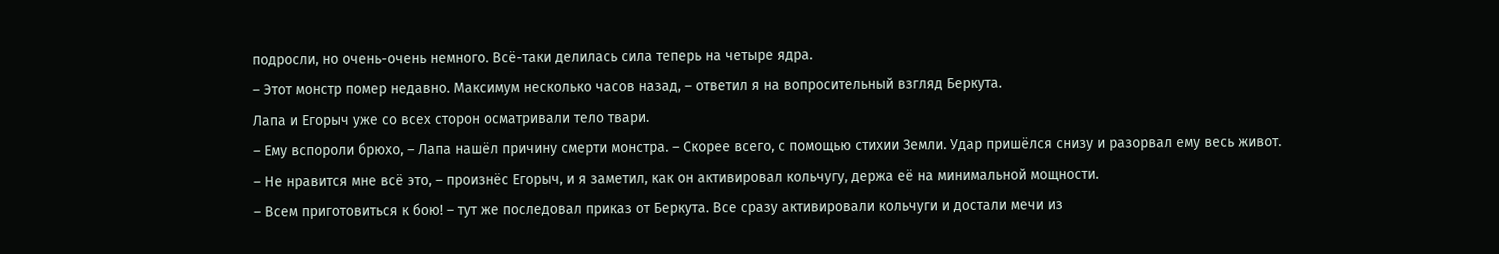подросли, но очень-очень немного. Всё-таки делилась сила теперь на четыре ядра.
– Этот монстр помер недавно. Максимум несколько часов назад, – ответил я на вопросительный взгляд Беркута.
Лапа и Егорыч уже со всех сторон осматривали тело твари.
– Ему вспороли брюхо, – Лапа нашёл причину смерти монстра. – Скорее всего, с помощью стихии Земли. Удар пришёлся снизу и разорвал ему весь живот.
– Не нравится мне всё это, – произнёс Егорыч, и я заметил, как он активировал кольчугу, держа её на минимальной мощности.
– Всем приготовиться к бою! – тут же последовал приказ от Беркута. Все сразу активировали кольчуги и достали мечи из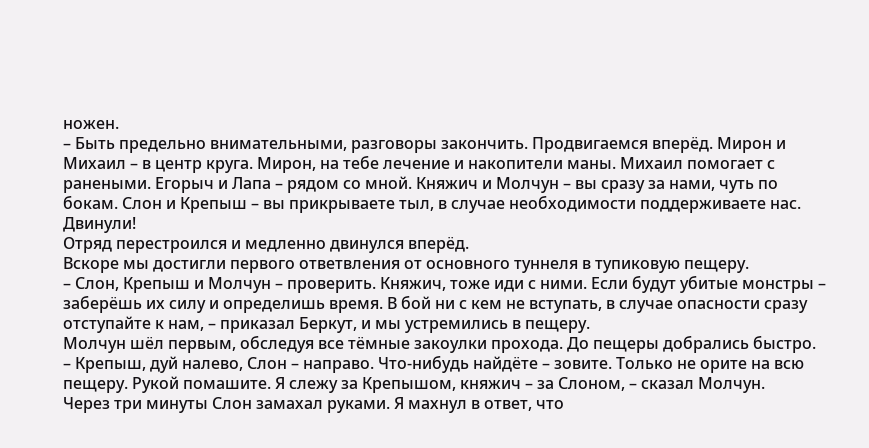ножен.
– Быть предельно внимательными, разговоры закончить. Продвигаемся вперёд. Мирон и Михаил – в центр круга. Мирон, на тебе лечение и накопители маны. Михаил помогает с ранеными. Егорыч и Лапа – рядом со мной. Княжич и Молчун – вы сразу за нами, чуть по бокам. Слон и Крепыш – вы прикрываете тыл, в случае необходимости поддерживаете нас. Двинули!
Отряд перестроился и медленно двинулся вперёд.
Вскоре мы достигли первого ответвления от основного туннеля в тупиковую пещеру.
– Слон, Крепыш и Молчун – проверить. Княжич, тоже иди с ними. Если будут убитые монстры – заберёшь их силу и определишь время. В бой ни с кем не вступать, в случае опасности сразу отступайте к нам, – приказал Беркут, и мы устремились в пещеру.
Молчун шёл первым, обследуя все тёмные закоулки прохода. До пещеры добрались быстро.
– Крепыш, дуй налево, Слон – направо. Что-нибудь найдёте – зовите. Только не орите на всю пещеру. Рукой помашите. Я слежу за Крепышом, княжич – за Слоном, – сказал Молчун.
Через три минуты Слон замахал руками. Я махнул в ответ, что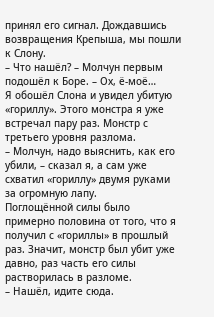принял его сигнал. Дождавшись возвращения Крепыша, мы пошли к Слону.
– Что нашёл? – Молчун первым подошёл к Боре. – Ох, ё-моё…
Я обошёл Слона и увидел убитую «гориллу». Этого монстра я уже встречал пару раз. Монстр с третьего уровня разлома.
– Молчун, надо выяснить, как его убили, – сказал я, а сам уже схватил «гориллу» двумя руками за огромную лапу.
Поглощённой силы было примерно половина от того, что я получил с «гориллы» в прошлый раз. Значит, монстр был убит уже давно, раз часть его силы растворилась в разломе.
– Нашёл, идите сюда.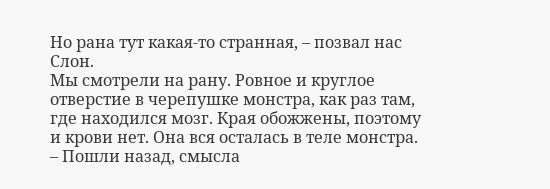Но рана тут какая-то странная, – позвал нас Слон.
Мы смотрели на рану. Ровное и круглое отверстие в черепушке монстра, как раз там, где находился мозг. Края обожжены, поэтому и крови нет. Она вся осталась в теле монстра.
– Пошли назад, смысла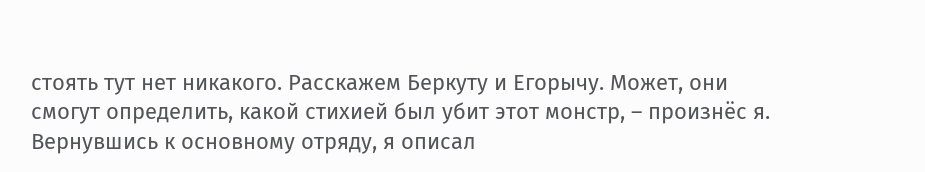стоять тут нет никакого. Расскажем Беркуту и Егорычу. Может, они смогут определить, какой стихией был убит этот монстр, – произнёс я.
Вернувшись к основному отряду, я описал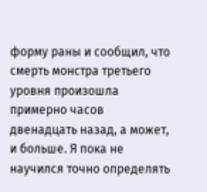форму раны и сообщил, что смерть монстра третьего уровня произошла примерно часов двенадцать назад, а может, и больше. Я пока не научился точно определять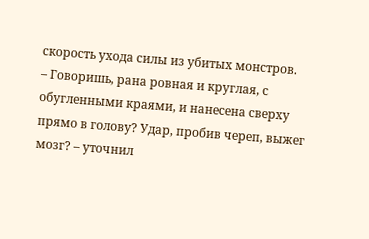скорость ухода силы из убитых монстров.
– Говоришь, рана ровная и круглая, с обугленными краями, и нанесена сверху прямо в голову? Удар, пробив череп, выжег мозг? – уточнил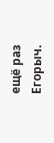ещё раз Егорыч.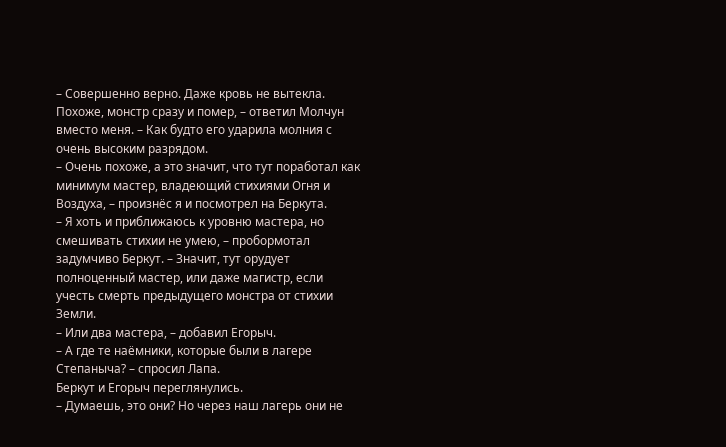– Совершенно верно. Даже кровь не вытекла. Похоже, монстр сразу и помер, – ответил Молчун вместо меня. – Как будто его ударила молния с очень высоким разрядом.
– Очень похоже, а это значит, что тут поработал как минимум мастер, владеющий стихиями Огня и Воздуха, – произнёс я и посмотрел на Беркута.
– Я хоть и приближаюсь к уровню мастера, но смешивать стихии не умею, – пробормотал задумчиво Беркут. – Значит, тут орудует полноценный мастер, или даже магистр, если учесть смерть предыдущего монстра от стихии Земли.
– Или два мастера, – добавил Егорыч.
– А где те наёмники, которые были в лагере Степаныча? – спросил Лапа.
Беркут и Егорыч переглянулись.
– Думаешь, это они? Но через наш лагерь они не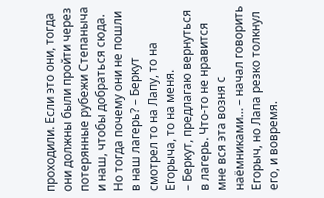проходили. Если это они, тогда они должны были пройти через потерянные рубежи Степаныча и наш, чтобы добраться сюда. Но тогда почему они не пошли в наш лагерь? – Беркут смотрел то на Лапу, то на Егорыча, то на меня.
– Беркут, предлагаю вернуться в лагерь. Что-то не нравится мне вся эта возня с наёмниками… – начал говорить Егорыч, но Лапа резко толкнул его, и вовремя.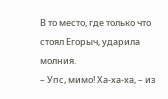В то место, где только что стоял Егорыч, ударила молния.
– Упс, мимо! Ха-ха-ха, – из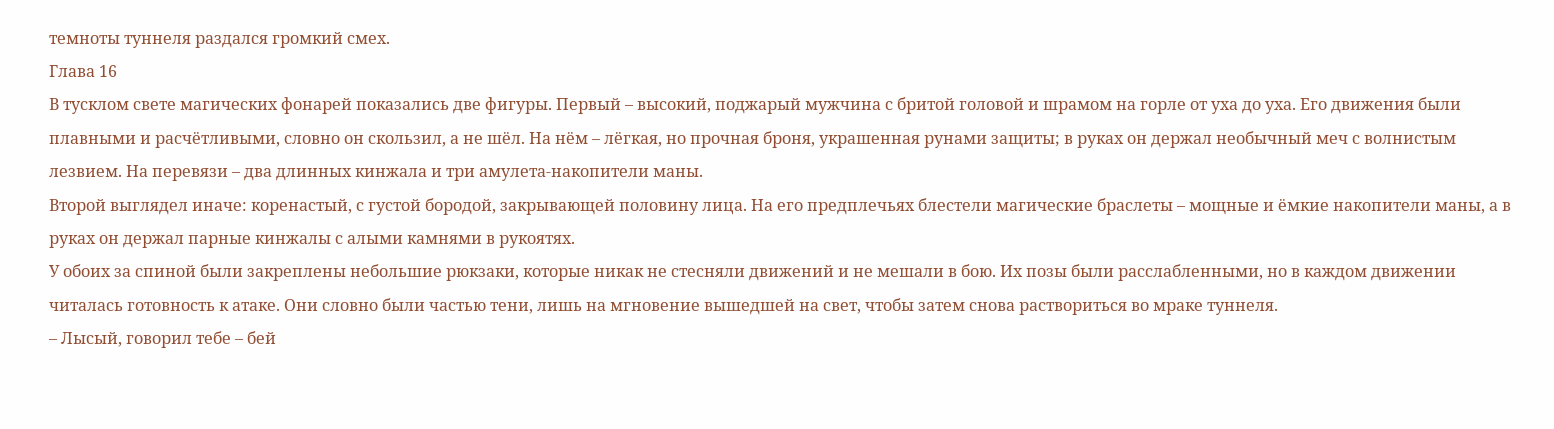темноты туннеля раздался громкий смех.
Глава 16
В тусклом свете магических фонарей показались две фигуры. Первый – высокий, поджарый мужчина с бритой головой и шрамом на горле от уха до уха. Его движения были плавными и расчётливыми, словно он скользил, а не шёл. На нём – лёгкая, но прочная броня, украшенная рунами защиты; в руках он держал необычный меч с волнистым лезвием. На перевязи – два длинных кинжала и три амулета-накопители маны.
Второй выглядел иначе: коренастый, с густой бородой, закрывающей половину лица. На его предплечьях блестели магические браслеты – мощные и ёмкие накопители маны, а в руках он держал парные кинжалы с алыми камнями в рукоятях.
У обоих за спиной были закреплены небольшие рюкзаки, которые никак не стесняли движений и не мешали в бою. Их позы были расслабленными, но в каждом движении читалась готовность к атаке. Они словно были частью тени, лишь на мгновение вышедшей на свет, чтобы затем снова раствориться во мраке туннеля.
– Лысый, говорил тебе – бей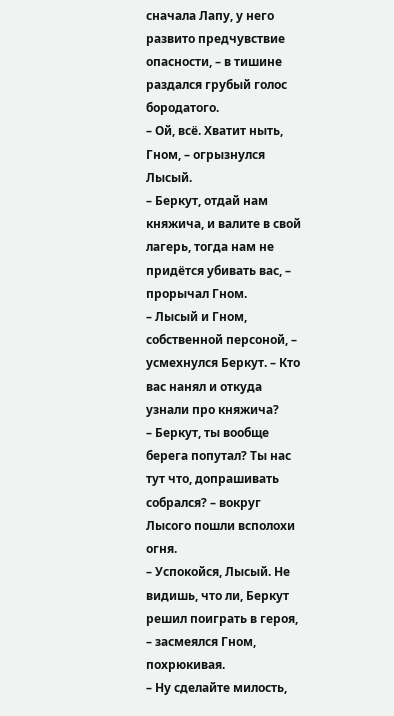сначала Лапу, у него развито предчувствие опасности, – в тишине раздался грубый голос бородатого.
– Ой, всё. Хватит ныть, Гном, – огрызнулся Лысый.
– Беркут, отдай нам княжича, и валите в свой лагерь, тогда нам не придётся убивать вас, – прорычал Гном.
– Лысый и Гном, собственной персоной, – усмехнулся Беркут. – Кто вас нанял и откуда узнали про княжича?
– Беркут, ты вообще берега попутал? Ты нас тут что, допрашивать собрался? – вокруг Лысого пошли всполохи огня.
– Успокойся, Лысый. Не видишь, что ли, Беркут решил поиграть в героя, – засмеялся Гном, похрюкивая.
– Ну сделайте милость,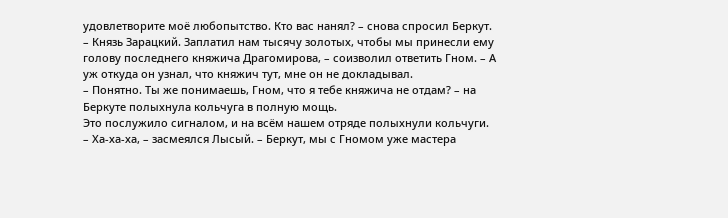удовлетворите моё любопытство. Кто вас нанял? – снова спросил Беркут.
– Князь Зарацкий. Заплатил нам тысячу золотых, чтобы мы принесли ему голову последнего княжича Драгомирова, – соизволил ответить Гном. – А уж откуда он узнал, что княжич тут, мне он не докладывал.
– Понятно. Ты же понимаешь, Гном, что я тебе княжича не отдам? – на Беркуте полыхнула кольчуга в полную мощь.
Это послужило сигналом, и на всём нашем отряде полыхнули кольчуги.
– Ха-ха-ха, – засмеялся Лысый. – Беркут, мы с Гномом уже мастера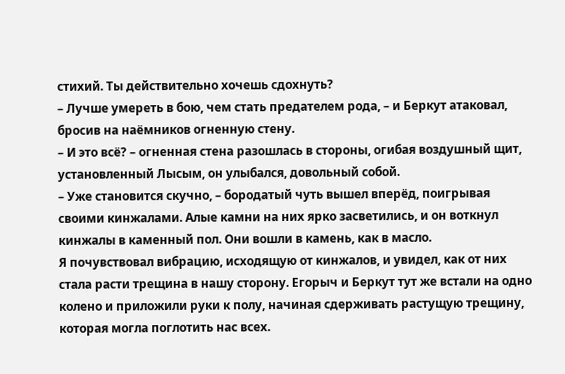стихий. Ты действительно хочешь сдохнуть?
– Лучше умереть в бою, чем стать предателем рода, – и Беркут атаковал, бросив на наёмников огненную стену.
– И это всё? – огненная стена разошлась в стороны, огибая воздушный щит, установленный Лысым, он улыбался, довольный собой.
– Уже становится скучно, – бородатый чуть вышел вперёд, поигрывая своими кинжалами. Алые камни на них ярко засветились, и он воткнул кинжалы в каменный пол. Они вошли в камень, как в масло.
Я почувствовал вибрацию, исходящую от кинжалов, и увидел, как от них стала расти трещина в нашу сторону. Егорыч и Беркут тут же встали на одно колено и приложили руки к полу, начиная сдерживать растущую трещину, которая могла поглотить нас всех.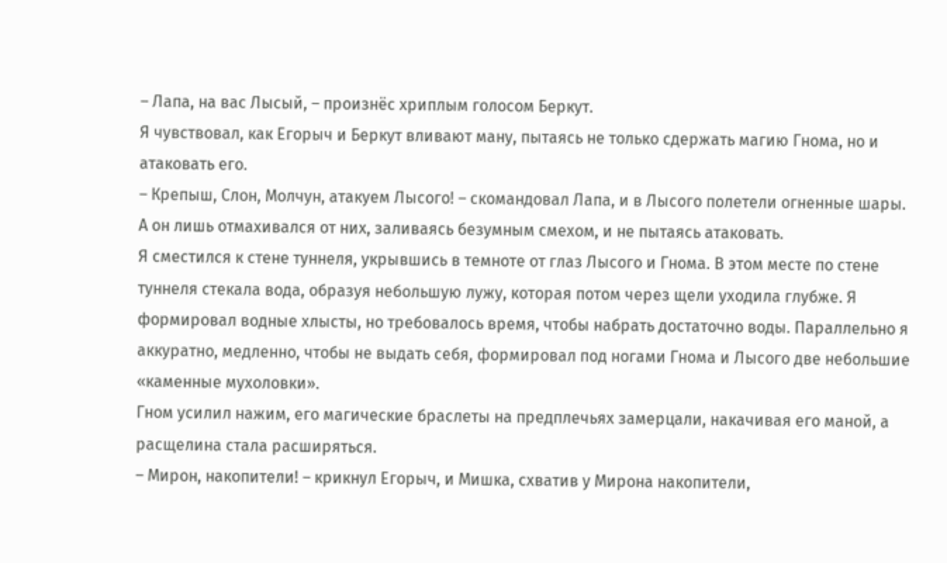– Лапа, на вас Лысый, – произнёс хриплым голосом Беркут.
Я чувствовал, как Егорыч и Беркут вливают ману, пытаясь не только сдержать магию Гнома, но и атаковать его.
– Крепыш, Слон, Молчун, атакуем Лысого! – скомандовал Лапа, и в Лысого полетели огненные шары.
А он лишь отмахивался от них, заливаясь безумным смехом, и не пытаясь атаковать.
Я сместился к стене туннеля, укрывшись в темноте от глаз Лысого и Гнома. В этом месте по стене туннеля стекала вода, образуя небольшую лужу, которая потом через щели уходила глубже. Я формировал водные хлысты, но требовалось время, чтобы набрать достаточно воды. Параллельно я аккуратно, медленно, чтобы не выдать себя, формировал под ногами Гнома и Лысого две небольшие «каменные мухоловки».
Гном усилил нажим, его магические браслеты на предплечьях замерцали, накачивая его маной, а расщелина стала расширяться.
– Мирон, накопители! – крикнул Егорыч, и Мишка, схватив у Мирона накопители,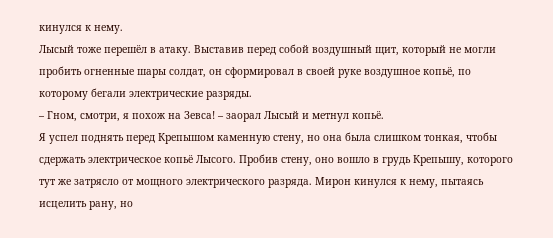кинулся к нему.
Лысый тоже перешёл в атаку. Выставив перед собой воздушный щит, который не могли пробить огненные шары солдат, он сформировал в своей руке воздушное копьё, по которому бегали электрические разряды.
– Гном, смотри, я похож на Зевса! – заорал Лысый и метнул копьё.
Я успел поднять перед Крепышом каменную стену, но она была слишком тонкая, чтобы сдержать электрическое копьё Лысого. Пробив стену, оно вошло в грудь Крепышу, которого тут же затрясло от мощного электрического разряда. Мирон кинулся к нему, пытаясь исцелить рану, но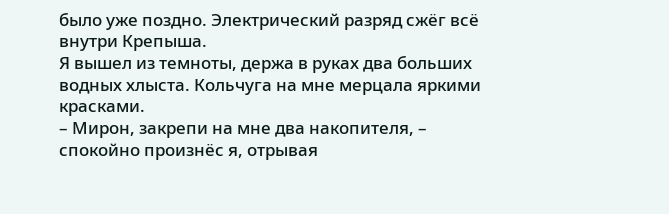было уже поздно. Электрический разряд сжёг всё внутри Крепыша.
Я вышел из темноты, держа в руках два больших водных хлыста. Кольчуга на мне мерцала яркими красками.
– Мирон, закрепи на мне два накопителя, – спокойно произнёс я, отрывая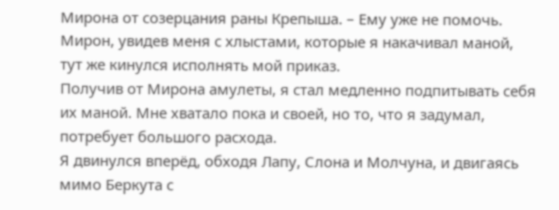Мирона от созерцания раны Крепыша. – Ему уже не помочь.
Мирон, увидев меня с хлыстами, которые я накачивал маной, тут же кинулся исполнять мой приказ.
Получив от Мирона амулеты, я стал медленно подпитывать себя их маной. Мне хватало пока и своей, но то, что я задумал, потребует большого расхода.
Я двинулся вперёд, обходя Лапу, Слона и Молчуна, и двигаясь мимо Беркута с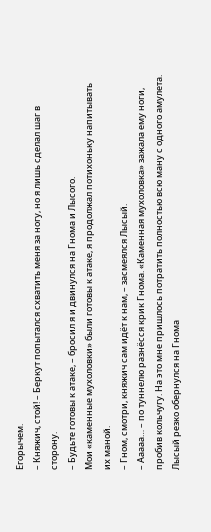Егорычем.
– Княжич, стой! – Беркут попытался схватить меня за ногу, но я лишь сделал шаг в сторону.
– Будьте готовы к атаке, – бросил я и двинулся на Гнома и Лысого.
Мои «каменные мухоловки» были готовы к атаке, я продолжал потихоньку напитывать их маной.
– Гном, смотри, княжич сам идёт к нам, – засмеялся Лысый.
– Ааааа… – по туннелю разнёсся крик Гнома. «Каменная мухоловка» зажала ему ноги, пробив кольчугу. На это мне пришлось потратить полностью всю ману с одного амулета.
Лысый резко обернулся на Гнома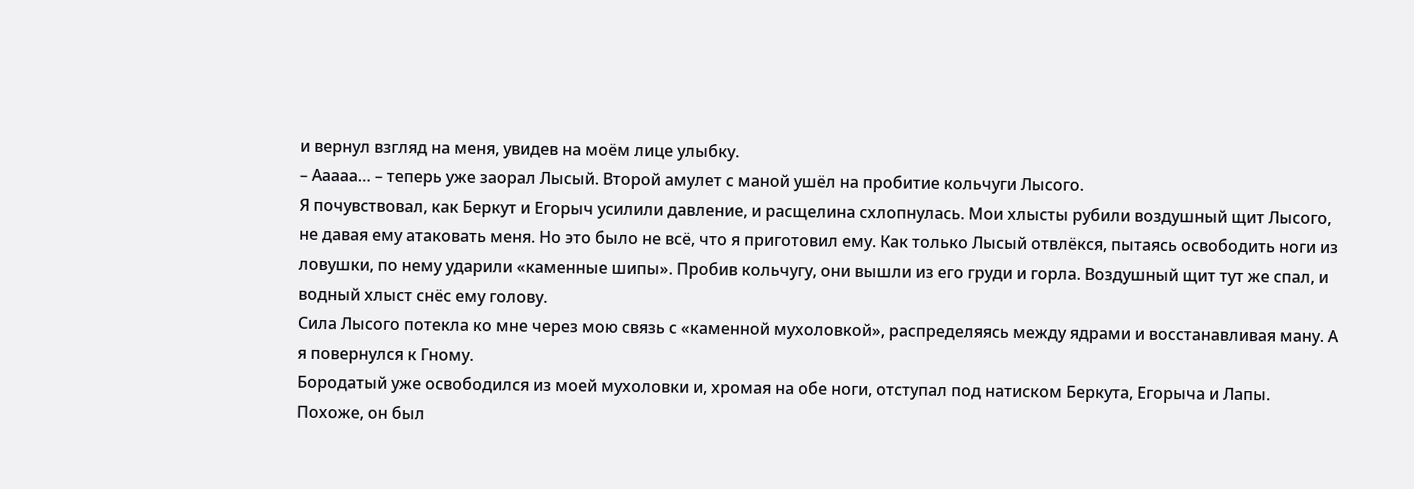и вернул взгляд на меня, увидев на моём лице улыбку.
– Ааааа… – теперь уже заорал Лысый. Второй амулет с маной ушёл на пробитие кольчуги Лысого.
Я почувствовал, как Беркут и Егорыч усилили давление, и расщелина схлопнулась. Мои хлысты рубили воздушный щит Лысого, не давая ему атаковать меня. Но это было не всё, что я приготовил ему. Как только Лысый отвлёкся, пытаясь освободить ноги из ловушки, по нему ударили «каменные шипы». Пробив кольчугу, они вышли из его груди и горла. Воздушный щит тут же спал, и водный хлыст снёс ему голову.
Сила Лысого потекла ко мне через мою связь с «каменной мухоловкой», распределяясь между ядрами и восстанавливая ману. А я повернулся к Гному.
Бородатый уже освободился из моей мухоловки и, хромая на обе ноги, отступал под натиском Беркута, Егорыча и Лапы. Похоже, он был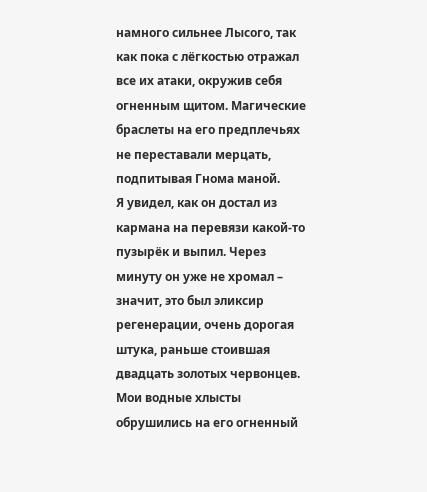намного сильнее Лысого, так как пока с лёгкостью отражал все их атаки, окружив себя огненным щитом. Магические браслеты на его предплечьях не переставали мерцать, подпитывая Гнома маной.
Я увидел, как он достал из кармана на перевязи какой-то пузырёк и выпил. Через минуту он уже не хромал – значит, это был эликсир регенерации, очень дорогая штука, раньше стоившая двадцать золотых червонцев.
Мои водные хлысты обрушились на его огненный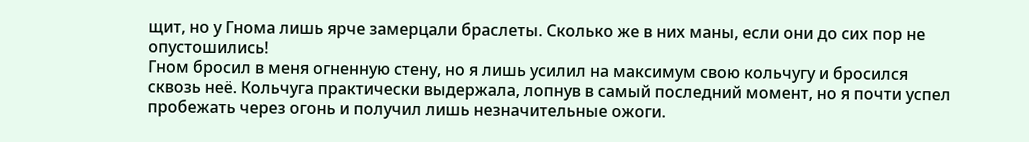щит, но у Гнома лишь ярче замерцали браслеты. Сколько же в них маны, если они до сих пор не опустошились!
Гном бросил в меня огненную стену, но я лишь усилил на максимум свою кольчугу и бросился сквозь неё. Кольчуга практически выдержала, лопнув в самый последний момент, но я почти успел пробежать через огонь и получил лишь незначительные ожоги.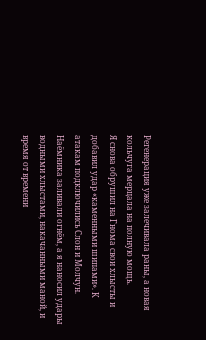Регенерация уже залечивала раны, а новая кольчуга мерцала на полную мощь.
Я снова обрушил на Гнома свои хлысты и добавил удар «каменными шипами». К атакам подключились Слон и Молчун. Наёмника заливали огнём, а я наносил удары водными хлыстами, накачанными маной, и время от времени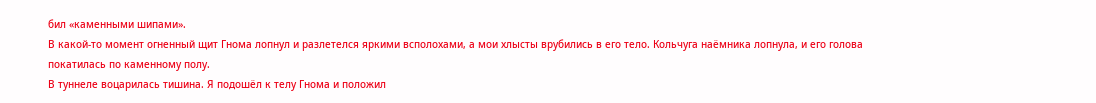бил «каменными шипами».
В какой-то момент огненный щит Гнома лопнул и разлетелся яркими всполохами, а мои хлысты врубились в его тело. Кольчуга наёмника лопнула, и его голова покатилась по каменному полу.
В туннеле воцарилась тишина. Я подошёл к телу Гнома и положил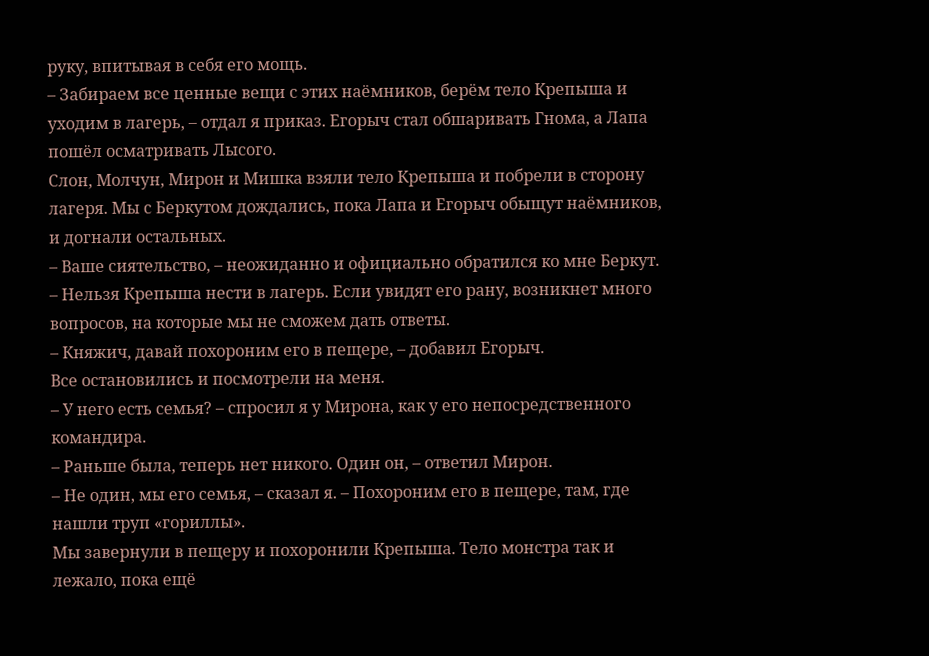руку, впитывая в себя его мощь.
– Забираем все ценные вещи с этих наёмников, берём тело Крепыша и уходим в лагерь, – отдал я приказ. Егорыч стал обшаривать Гнома, а Лапа пошёл осматривать Лысого.
Слон, Молчун, Мирон и Мишка взяли тело Крепыша и побрели в сторону лагеря. Мы с Беркутом дождались, пока Лапа и Егорыч обыщут наёмников, и догнали остальных.
– Ваше сиятельство, – неожиданно и официально обратился ко мне Беркут. – Нельзя Крепыша нести в лагерь. Если увидят его рану, возникнет много вопросов, на которые мы не сможем дать ответы.
– Княжич, давай похороним его в пещере, – добавил Егорыч.
Все остановились и посмотрели на меня.
– У него есть семья? – спросил я у Мирона, как у его непосредственного командира.
– Раньше была, теперь нет никого. Один он, – ответил Мирон.
– Не один, мы его семья, – сказал я. – Похороним его в пещере, там, где нашли труп «гориллы».
Мы завернули в пещеру и похоронили Крепыша. Тело монстра так и лежало, пока ещё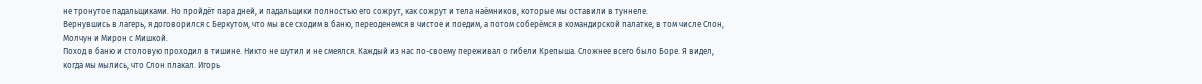не тронутое падальщиками. Но пройдёт пара дней, и падальщики полностью его сожрут, как сожрут и тела наёмников, которые мы оставили в туннеле.
Вернувшись в лагерь, я договорился с Беркутом, что мы все сходим в баню, переоденемся в чистое и поедим, а потом соберёмся в командирской палатке, в том числе Слон, Молчун и Мирон с Мишкой.
Поход в баню и столовую проходил в тишине. Никто не шутил и не смеялся. Каждый из нас по-своему переживал о гибели Крепыша. Сложнее всего было Боре. Я видел, когда мы мылись, что Слон плакал. Игорь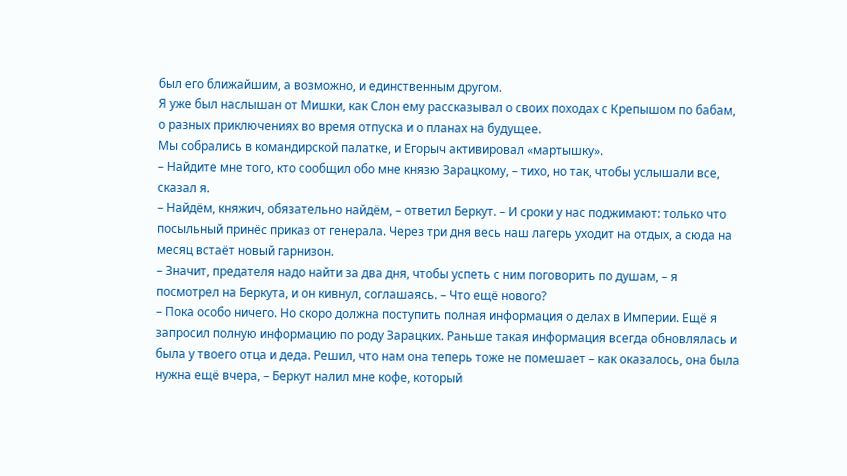был его ближайшим, а возможно, и единственным другом.
Я уже был наслышан от Мишки, как Слон ему рассказывал о своих походах с Крепышом по бабам, о разных приключениях во время отпуска и о планах на будущее.
Мы собрались в командирской палатке, и Егорыч активировал «мартышку».
– Найдите мне того, кто сообщил обо мне князю Зарацкому, – тихо, но так, чтобы услышали все, сказал я.
– Найдём, княжич, обязательно найдём, – ответил Беркут. – И сроки у нас поджимают: только что посыльный принёс приказ от генерала. Через три дня весь наш лагерь уходит на отдых, а сюда на месяц встаёт новый гарнизон.
– Значит, предателя надо найти за два дня, чтобы успеть с ним поговорить по душам, – я посмотрел на Беркута, и он кивнул, соглашаясь. – Что ещё нового?
– Пока особо ничего. Но скоро должна поступить полная информация о делах в Империи. Ещё я запросил полную информацию по роду Зарацких. Раньше такая информация всегда обновлялась и была у твоего отца и деда. Решил, что нам она теперь тоже не помешает – как оказалось, она была нужна ещё вчера, – Беркут налил мне кофе, который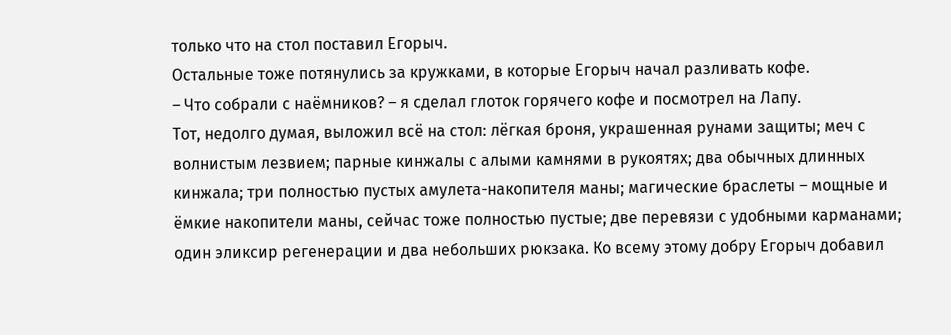только что на стол поставил Егорыч.
Остальные тоже потянулись за кружками, в которые Егорыч начал разливать кофе.
– Что собрали с наёмников? – я сделал глоток горячего кофе и посмотрел на Лапу.
Тот, недолго думая, выложил всё на стол: лёгкая броня, украшенная рунами защиты; меч с волнистым лезвием; парные кинжалы с алыми камнями в рукоятях; два обычных длинных кинжала; три полностью пустых амулета-накопителя маны; магические браслеты – мощные и ёмкие накопители маны, сейчас тоже полностью пустые; две перевязи с удобными карманами; один эликсир регенерации и два небольших рюкзака. Ко всему этому добру Егорыч добавил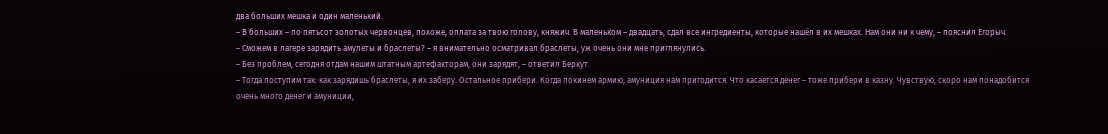два больших мешка и один маленький.
– В больших – по пятьсот золотых червонцев, похоже, оплата за твою голову, княжич. В маленьком – двадцать, сдал все ингредиенты, которые нашёл в их мешках. Нам они ни к чему, – пояснил Егорыч.
– Сможем в лагере зарядить амулеты и браслеты? – я внимательно осматривал браслеты, уж очень они мне приглянулись.
– Без проблем, сегодня отдам нашим штатным артефакторам, они зарядят, – ответил Беркут.
– Тогда поступим так: как зарядишь браслеты, я их заберу. Остальное прибери. Когда покинем армию, амуниция нам пригодится. Что касается денег – тоже прибери в казну. Чувствую, скоро нам понадобится очень много денег и амуниции,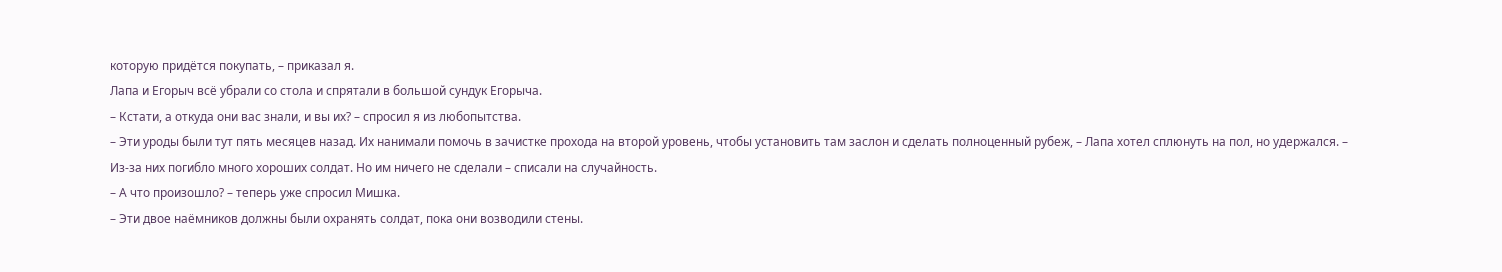которую придётся покупать, – приказал я.
Лапа и Егорыч всё убрали со стола и спрятали в большой сундук Егорыча.
– Кстати, а откуда они вас знали, и вы их? – спросил я из любопытства.
– Эти уроды были тут пять месяцев назад. Их нанимали помочь в зачистке прохода на второй уровень, чтобы установить там заслон и сделать полноценный рубеж, – Лапа хотел сплюнуть на пол, но удержался. – Из-за них погибло много хороших солдат. Но им ничего не сделали – списали на случайность.
– А что произошло? – теперь уже спросил Мишка.
– Эти двое наёмников должны были охранять солдат, пока они возводили стены.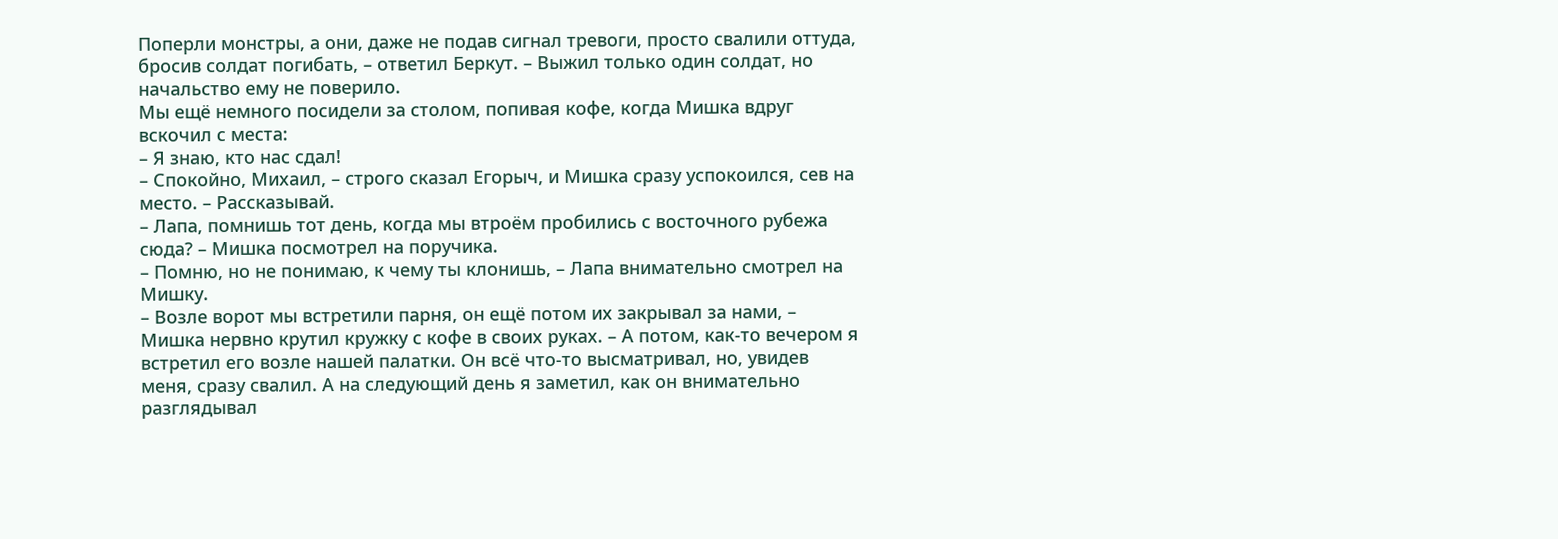Поперли монстры, а они, даже не подав сигнал тревоги, просто свалили оттуда, бросив солдат погибать, – ответил Беркут. – Выжил только один солдат, но начальство ему не поверило.
Мы ещё немного посидели за столом, попивая кофе, когда Мишка вдруг вскочил с места:
– Я знаю, кто нас сдал!
– Спокойно, Михаил, – строго сказал Егорыч, и Мишка сразу успокоился, сев на место. – Рассказывай.
– Лапа, помнишь тот день, когда мы втроём пробились с восточного рубежа сюда? – Мишка посмотрел на поручика.
– Помню, но не понимаю, к чему ты клонишь, – Лапа внимательно смотрел на Мишку.
– Возле ворот мы встретили парня, он ещё потом их закрывал за нами, – Мишка нервно крутил кружку с кофе в своих руках. – А потом, как-то вечером я встретил его возле нашей палатки. Он всё что-то высматривал, но, увидев меня, сразу свалил. А на следующий день я заметил, как он внимательно разглядывал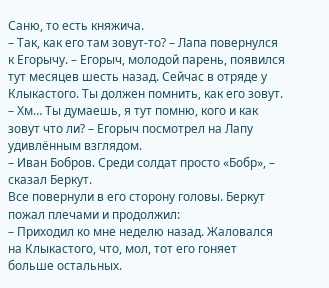Саню, то есть княжича.
– Так, как его там зовут-то? – Лапа повернулся к Егорычу. – Егорыч, молодой парень, появился тут месяцев шесть назад. Сейчас в отряде у Клыкастого. Ты должен помнить, как его зовут.
– Хм… Ты думаешь, я тут помню, кого и как зовут что ли? – Егорыч посмотрел на Лапу удивлённым взглядом.
– Иван Бобров. Среди солдат просто «Бобр», – сказал Беркут.
Все повернули в его сторону головы. Беркут пожал плечами и продолжил:
– Приходил ко мне неделю назад. Жаловался на Клыкастого, что, мол, тот его гоняет больше остальных.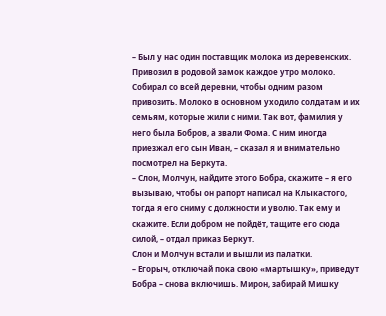– Был у нас один поставщик молока из деревенских. Привозил в родовой замок каждое утро молоко. Собирал со всей деревни, чтобы одним разом привозить. Молоко в основном уходило солдатам и их семьям, которые жили с ними. Так вот, фамилия у него была Бобров, а звали Фома. С ним иногда приезжал его сын Иван, – сказал я и внимательно посмотрел на Беркута.
– Слон, Молчун, найдите этого Бобра, скажите – я его вызываю, чтобы он рапорт написал на Клыкастого, тогда я его сниму с должности и уволю. Так ему и скажите. Если добром не пойдёт, тащите его сюда силой, – отдал приказ Беркут.
Слон и Молчун встали и вышли из палатки.
– Егорыч, отключай пока свою «мартышку», приведут Бобра – снова включишь. Мирон, забирай Мишку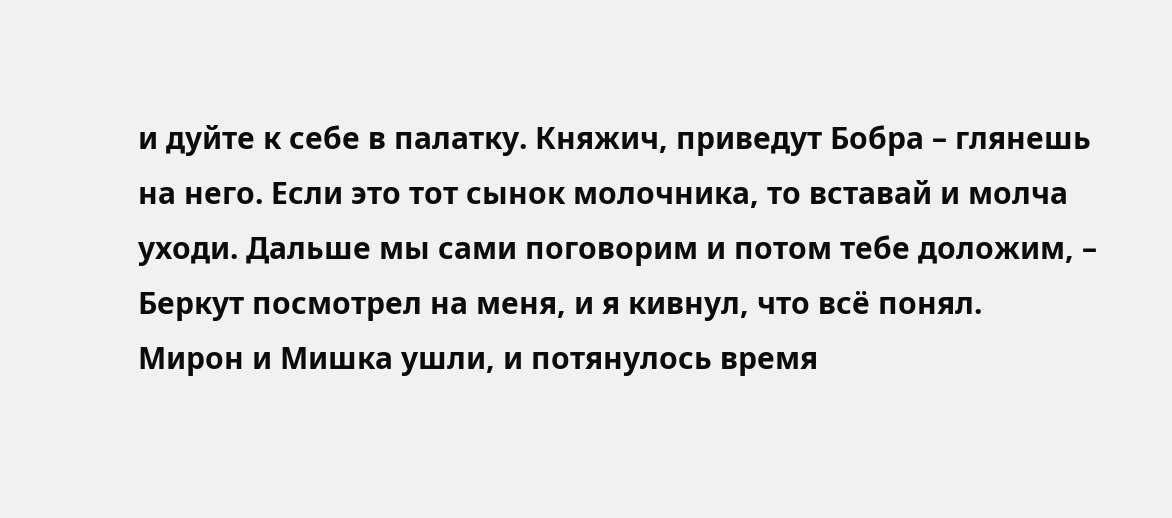и дуйте к себе в палатку. Княжич, приведут Бобра – глянешь на него. Если это тот сынок молочника, то вставай и молча уходи. Дальше мы сами поговорим и потом тебе доложим, – Беркут посмотрел на меня, и я кивнул, что всё понял.
Мирон и Мишка ушли, и потянулось время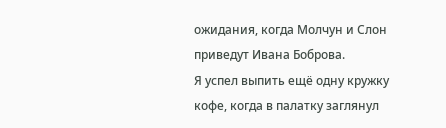ожидания, когда Молчун и Слон приведут Ивана Боброва.
Я успел выпить ещё одну кружку кофе, когда в палатку заглянул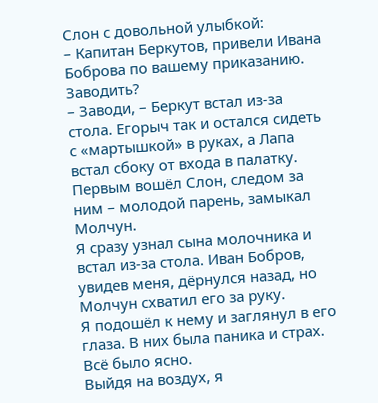Слон с довольной улыбкой:
– Капитан Беркутов, привели Ивана Боброва по вашему приказанию. Заводить?
– Заводи, – Беркут встал из-за стола. Егорыч так и остался сидеть с «мартышкой» в руках, а Лапа встал сбоку от входа в палатку.
Первым вошёл Слон, следом за ним – молодой парень, замыкал Молчун.
Я сразу узнал сына молочника и встал из-за стола. Иван Бобров, увидев меня, дёрнулся назад, но Молчун схватил его за руку.
Я подошёл к нему и заглянул в его глаза. В них была паника и страх. Всё было ясно.
Выйдя на воздух, я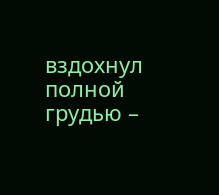вздохнул полной грудью –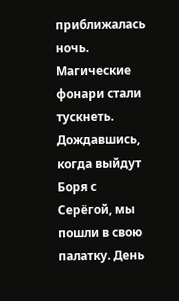приближалась ночь. Магические фонари стали тускнеть. Дождавшись, когда выйдут Боря с Серёгой, мы пошли в свою палатку. День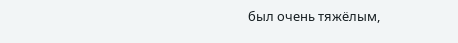был очень тяжёлым,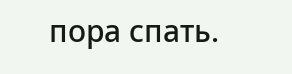пора спать.